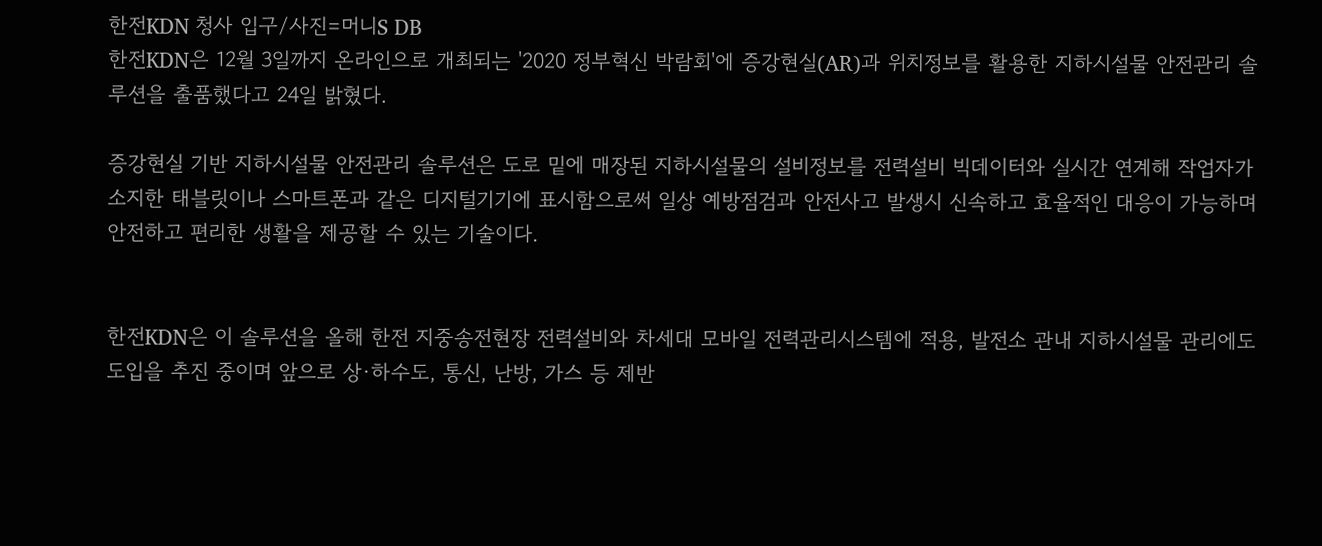한전KDN 청사 입구/사진=머니S DB
한전KDN은 12월 3일까지 온라인으로 개최되는 '2020 정부혁신 박람회'에 증강현실(AR)과 위치정보를 활용한 지하시설물 안전관리 솔루션을 출품했다고 24일 밝혔다.

증강현실 기반 지하시설물 안전관리 솔루션은 도로 밑에 매장된 지하시설물의 설비정보를 전력설비 빅데이터와 실시간 연계해 작업자가 소지한 태블릿이나 스마트폰과 같은 디지털기기에 표시함으로써 일상 예방점검과 안전사고 발생시 신속하고 효율적인 대응이 가능하며 안전하고 편리한 생활을 제공할 수 있는 기술이다.


한전KDN은 이 솔루션을 올해 한전 지중송전현장 전력설비와 차세대 모바일 전력관리시스템에 적용, 발전소 관내 지하시설물 관리에도 도입을 추진 중이며 앞으로 상·하수도, 통신, 난방, 가스 등 제반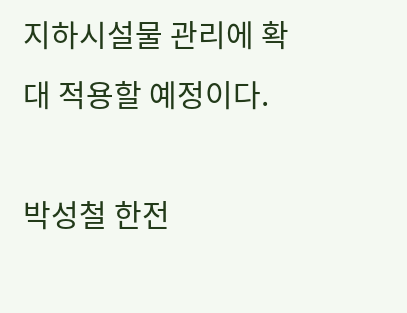지하시설물 관리에 확대 적용할 예정이다.

박성철 한전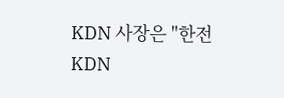KDN 사장은 "한전KDN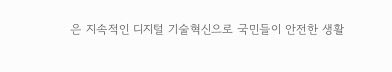은 지속적인 디지털 기술혁신으로 국민들이 안전한 생활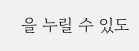을 누릴 수 있도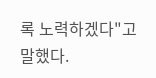록 노력하겠다"고 말했다.